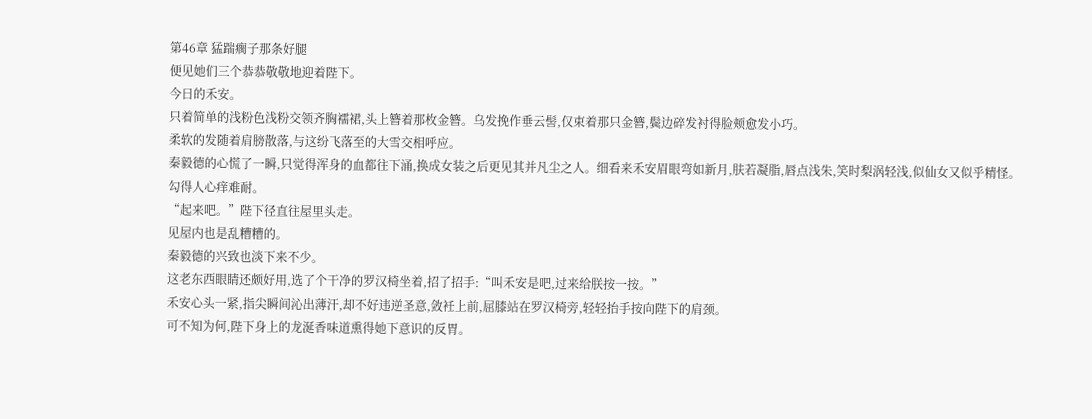第46章 猛踹瘸子那条好腿
便见她们三个恭恭敬敬地迎着陛下。
今日的禾安。
只着简单的浅粉色浅粉交领齐胸襦裙,头上簪着那枚金簪。乌发挽作垂云髻,仅束着那只金簪,鬓边碎发衬得脸颊愈发小巧。
柔软的发随着肩膀散落,与这纷飞落至的大雪交相呼应。
秦毅德的心慌了一瞬,只觉得浑身的血都往下涌,换成女装之后更见其并凡尘之人。细看来禾安眉眼弯如新月,肤若凝脂,唇点浅朱,笑时梨涡轻浅,似仙女又似乎精怪。
勾得人心痒难耐。
“起来吧。”陛下径直往屋里头走。
见屋内也是乱糟糟的。
秦毅德的兴致也淡下来不少。
这老东西眼睛还颇好用,选了个干净的罗汉椅坐着,招了招手:“叫禾安是吧,过来给朕按一按。”
禾安心头一紧,指尖瞬间沁出薄汗,却不好违逆圣意,敛衽上前,屈膝站在罗汉椅旁,轻轻抬手按向陛下的肩颈。
可不知为何,陛下身上的龙涎香味道熏得她下意识的反胃。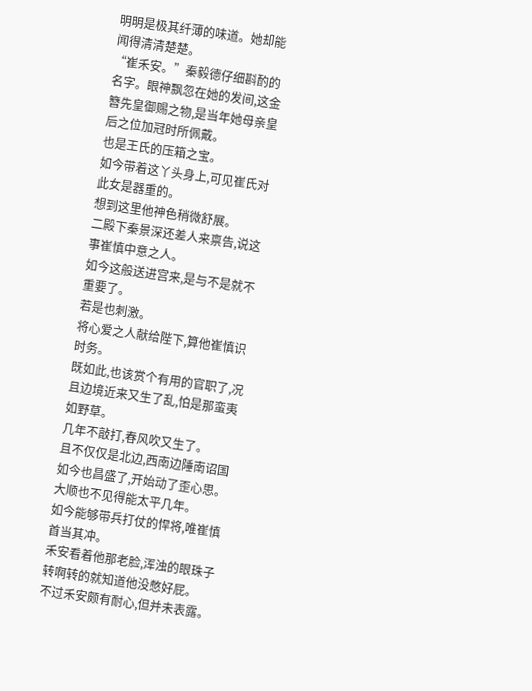明明是极其纤薄的味道。她却能闻得清清楚楚。
“崔禾安。”秦毅德仔细斟酌的名字。眼神飘忽在她的发间,这金簪先皇御赐之物,是当年她母亲皇后之位加冠时所佩戴。
也是王氏的压箱之宝。
如今带着这丫头身上,可见崔氏对此女是器重的。
想到这里他神色稍微舒展。
二殿下秦景深还差人来禀告,说这事崔慎中意之人。
如今这般送进宫来,是与不是就不重要了。
若是也刺激。
将心爱之人献给陛下,算他崔慎识时务。
既如此,也该赏个有用的官职了,况且边境近来又生了乱,怕是那蛮夷如野草。
几年不敲打,春风吹又生了。
且不仅仅是北边,西南边陲南诏国如今也昌盛了,开始动了歪心思。
大顺也不见得能太平几年。
如今能够带兵打仗的悍将,唯崔慎首当其冲。
禾安看着他那老脸,浑浊的眼珠子转啊转的就知道他没憋好屁。
不过禾安颇有耐心,但并未表露。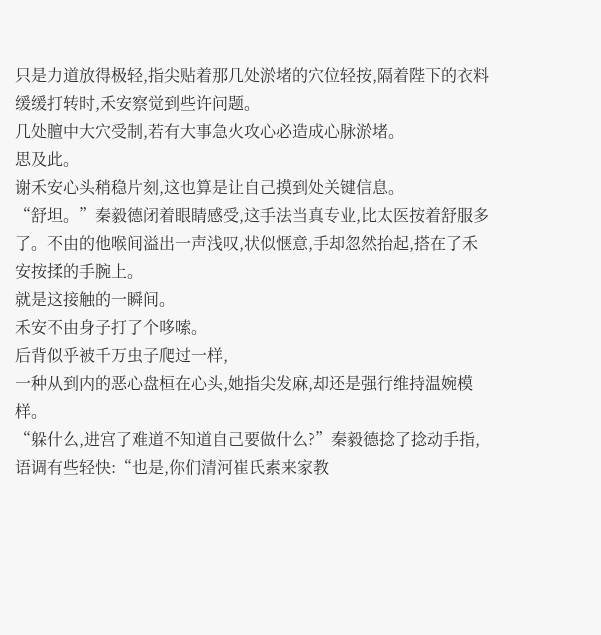只是力道放得极轻,指尖贴着那几处淤堵的穴位轻按,隔着陛下的衣料缓缓打转时,禾安察觉到些许问题。
几处膻中大穴受制,若有大事急火攻心必造成心脉淤堵。
思及此。
谢禾安心头稍稳片刻,这也算是让自己摸到处关键信息。
“舒坦。”秦毅德闭着眼睛感受,这手法当真专业,比太医按着舒服多了。不由的他喉间溢出一声浅叹,状似惬意,手却忽然抬起,搭在了禾安按揉的手腕上。
就是这接触的一瞬间。
禾安不由身子打了个哆嗦。
后背似乎被千万虫子爬过一样,
一种从到内的恶心盘桓在心头,她指尖发麻,却还是强行维持温婉模样。
“躲什么,进宫了难道不知道自己要做什么?”秦毅德捻了捻动手指,语调有些轻快:“也是,你们清河崔氏素来家教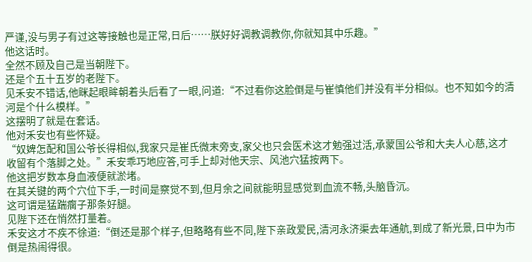严谨,没与男子有过这等接触也是正常,日后……朕好好调教调教你,你就知其中乐趣。”
他这话时。
全然不顾及自己是当朝陛下。
还是个五十五岁的老陛下。
见禾安不错话,他眯起眼眸朝着头后看了一眼,问道:“不过看你这脸倒是与崔慎他们并没有半分相似。也不知如今的清河是个什么模样。”
这摆明了就是在套话。
他对禾安也有些怀疑。
“奴婢怎配和国公爷长得相似,我家只是崔氏微末旁支,家父也只会医术这才勉强过活,承蒙国公爷和大夫人心慈,这才收留有个落脚之处。”禾安乖巧地应答,可手上却对他天宗、风池穴猛按两下。
他这把岁数本身血液便就淤堵。
在其关键的两个穴位下手,一时间是察觉不到,但月余之间就能明显感觉到血流不畅,头脑昏沉。
这可谓是猛踹瘸子那条好腿。
见陛下还在悄然打量着。
禾安这才不疾不徐道:“倒还是那个样子,但略略有些不同,陛下亲政爱民,清河永济渠去年通航,到成了新光景,日中为市倒是热闹得很。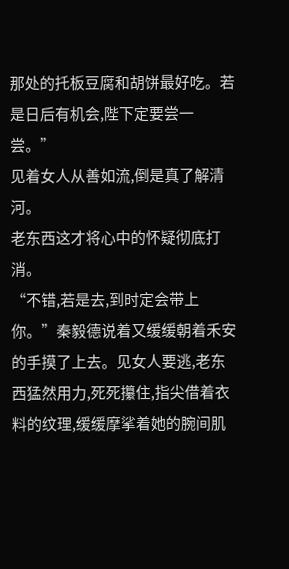那处的托板豆腐和胡饼最好吃。若是日后有机会,陛下定要尝一尝。”
见着女人从善如流,倒是真了解清河。
老东西这才将心中的怀疑彻底打消。
“不错,若是去,到时定会带上你。”秦毅德说着又缓缓朝着禾安的手摸了上去。见女人要逃,老东西猛然用力,死死攥住,指尖借着衣料的纹理,缓缓摩挲着她的腕间肌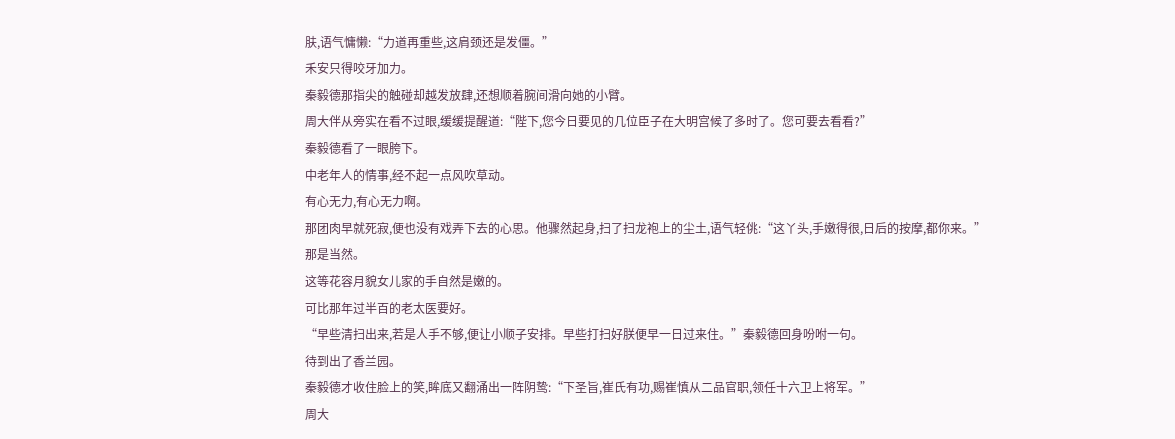肤,语气慵懒:“力道再重些,这肩颈还是发僵。”
禾安只得咬牙加力。
秦毅德那指尖的触碰却越发放肆,还想顺着腕间滑向她的小臂。
周大伴从旁实在看不过眼,缓缓提醒道:“陛下,您今日要见的几位臣子在大明宫候了多时了。您可要去看看?”
秦毅德看了一眼胯下。
中老年人的情事,经不起一点风吹草动。
有心无力,有心无力啊。
那团肉早就死寂,便也没有戏弄下去的心思。他骤然起身,扫了扫龙袍上的尘土,语气轻佻:“这丫头,手嫩得很,日后的按摩,都你来。”
那是当然。
这等花容月貌女儿家的手自然是嫩的。
可比那年过半百的老太医要好。
“早些清扫出来,若是人手不够,便让小顺子安排。早些打扫好朕便早一日过来住。”秦毅德回身吩咐一句。
待到出了香兰园。
秦毅德才收住脸上的笑,眸底又翻涌出一阵阴鸷:“下圣旨,崔氏有功,赐崔慎从二品官职,领任十六卫上将军。”
周大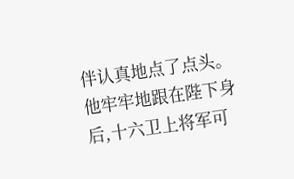伴认真地点了点头。
他牢牢地跟在陛下身后,十六卫上将军可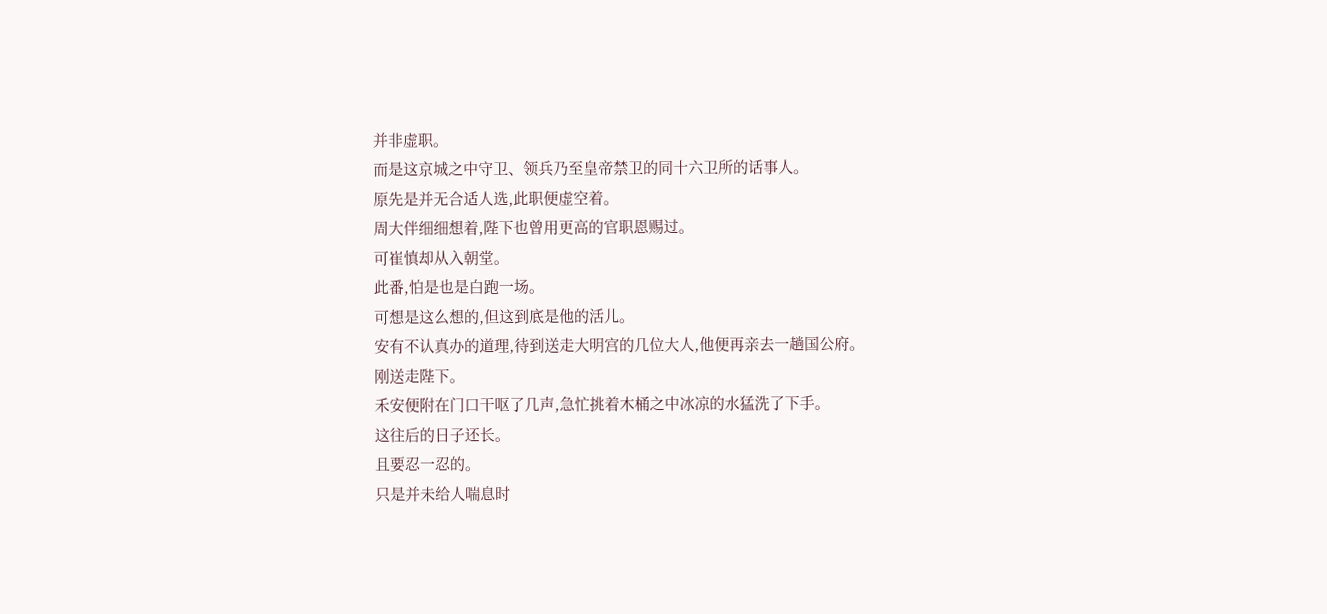并非虚职。
而是这京城之中守卫、领兵乃至皇帝禁卫的同十六卫所的话事人。
原先是并无合适人选,此职便虚空着。
周大伴细细想着,陛下也曾用更高的官职恩赐过。
可崔慎却从入朝堂。
此番,怕是也是白跑一场。
可想是这么想的,但这到底是他的活儿。
安有不认真办的道理,待到送走大明宫的几位大人,他便再亲去一趟国公府。
刚送走陛下。
禾安便附在门口干呕了几声,急忙挑着木桶之中冰凉的水猛洗了下手。
这往后的日子还长。
且要忍一忍的。
只是并未给人喘息时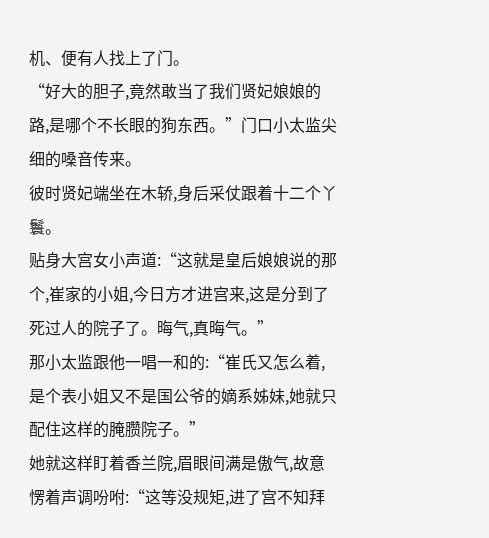机、便有人找上了门。
“好大的胆子,竟然敢当了我们贤妃娘娘的路,是哪个不长眼的狗东西。”门口小太监尖细的嗓音传来。
彼时贤妃端坐在木轿,身后采仗跟着十二个丫鬟。
贴身大宫女小声道:“这就是皇后娘娘说的那个,崔家的小姐,今日方才进宫来,这是分到了死过人的院子了。晦气,真晦气。”
那小太监跟他一唱一和的:“崔氏又怎么着,是个表小姐又不是国公爷的嫡系姊妹,她就只配住这样的腌臜院子。”
她就这样盯着香兰院,眉眼间满是傲气,故意愣着声调吩咐:“这等没规矩,进了宫不知拜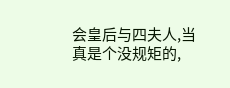会皇后与四夫人,当真是个没规矩的,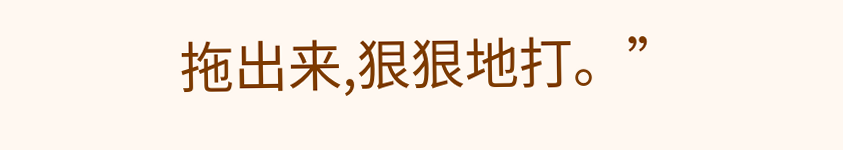拖出来,狠狠地打。”